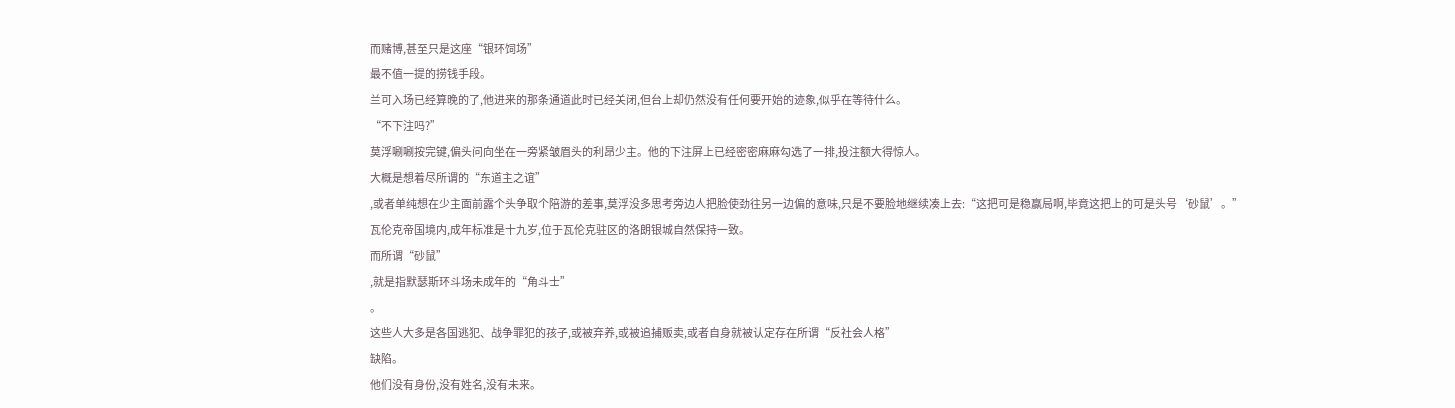而赌博,甚至只是这座“银环饲场”
最不值一提的捞钱手段。
兰可入场已经算晚的了,他进来的那条通道此时已经关闭,但台上却仍然没有任何要开始的迹象,似乎在等待什么。
“不下注吗?”
莫浮唰唰按完键,偏头问向坐在一旁紧皱眉头的利昂少主。他的下注屏上已经密密麻麻勾选了一排,投注额大得惊人。
大概是想着尽所谓的“东道主之谊”
,或者单纯想在少主面前露个头争取个陪游的差事,莫浮没多思考旁边人把脸使劲往另一边偏的意味,只是不要脸地继续凑上去:“这把可是稳赢局啊,毕竟这把上的可是头号‘砂鼠’。”
瓦伦克帝国境内,成年标准是十九岁,位于瓦伦克驻区的洛朗银城自然保持一致。
而所谓“砂鼠”
,就是指默瑟斯环斗场未成年的“角斗士”
。
这些人大多是各国逃犯、战争罪犯的孩子,或被弃养,或被追捕贩卖,或者自身就被认定存在所谓“反社会人格”
缺陷。
他们没有身份,没有姓名,没有未来。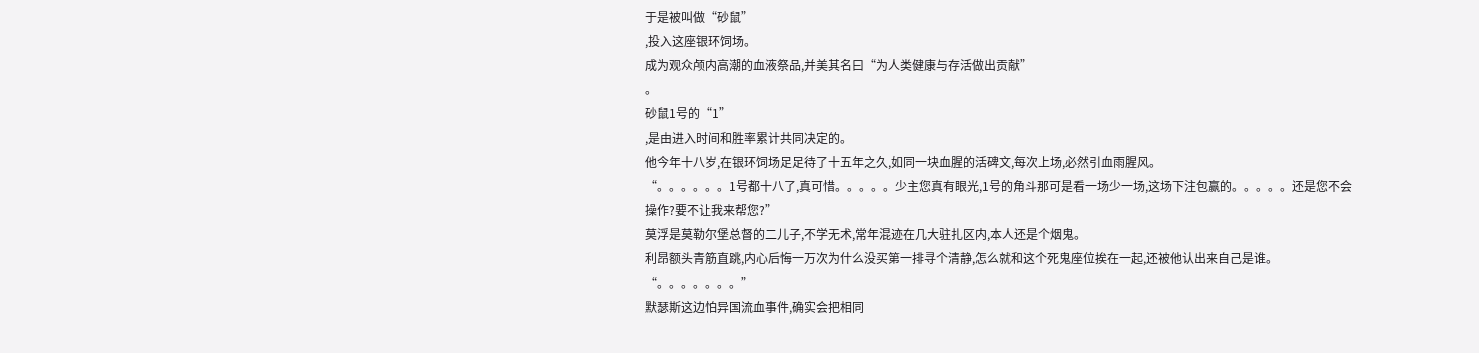于是被叫做“砂鼠”
,投入这座银环饲场。
成为观众颅内高潮的血液祭品,并美其名曰“为人类健康与存活做出贡献”
。
砂鼠1号的“1”
,是由进入时间和胜率累计共同决定的。
他今年十八岁,在银环饲场足足待了十五年之久,如同一块血腥的活碑文,每次上场,必然引血雨腥风。
“。。。。。。1号都十八了,真可惜。。。。。少主您真有眼光,1号的角斗那可是看一场少一场,这场下注包赢的。。。。。还是您不会操作?要不让我来帮您?”
莫浮是莫勒尔堡总督的二儿子,不学无术,常年混迹在几大驻扎区内,本人还是个烟鬼。
利昂额头青筋直跳,内心后悔一万次为什么没买第一排寻个清静,怎么就和这个死鬼座位挨在一起,还被他认出来自己是谁。
“。。。。。。。”
默瑟斯这边怕异国流血事件,确实会把相同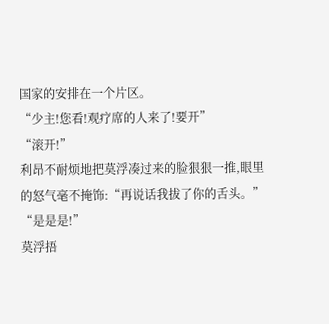国家的安排在一个片区。
“少主!您看!观疗席的人来了!要开”
“滚开!”
利昂不耐烦地把莫浮凑过来的脸狠狠一推,眼里的怒气毫不掩饰:“再说话我拔了你的舌头。”
“是是是!”
莫浮捂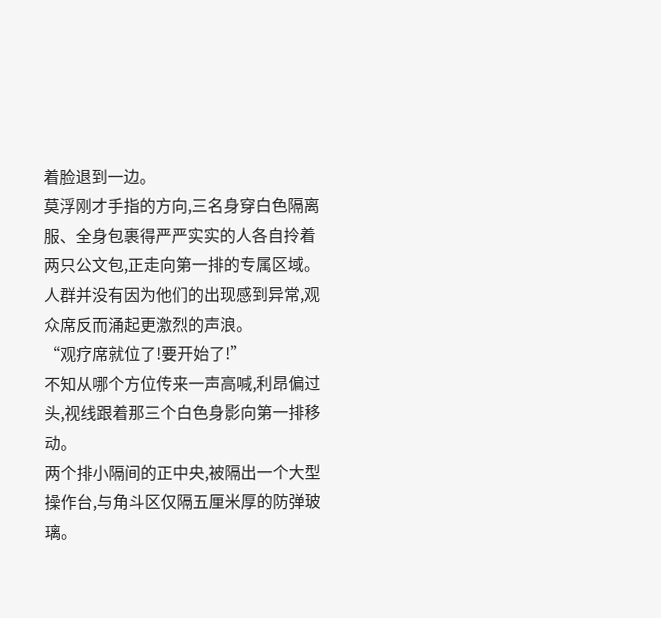着脸退到一边。
莫浮刚才手指的方向,三名身穿白色隔离服、全身包裹得严严实实的人各自拎着两只公文包,正走向第一排的专属区域。
人群并没有因为他们的出现感到异常,观众席反而涌起更激烈的声浪。
“观疗席就位了!要开始了!”
不知从哪个方位传来一声高喊,利昂偏过头,视线跟着那三个白色身影向第一排移动。
两个排小隔间的正中央,被隔出一个大型操作台,与角斗区仅隔五厘米厚的防弹玻璃。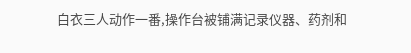白衣三人动作一番,操作台被铺满记录仪器、药剂和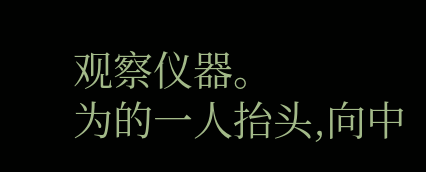观察仪器。
为的一人抬头,向中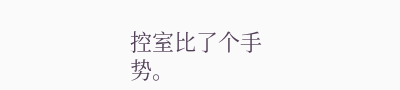控室比了个手势。